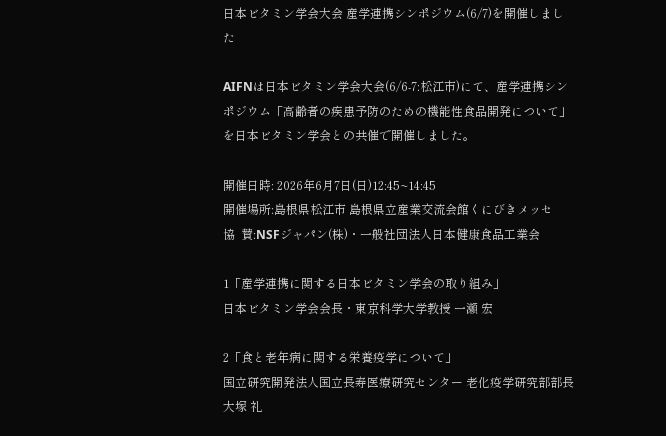日本ビタミン学会大会 産学連携シンポジウム(6/7)を開催しました

AIFNは日本ビタミン学会大会(6/6-7:松江市)にて、産学連携シンポジウム「高齢者の疾患予防のための機能性食品開発について」を日本ビタミン学会との共催で開催しました。

開催日時: 2026年6月7日(日)12:45~14:45
開催場所:島根県松江市 島根県立産業交流会館くにびきメッセ
協  賛:NSFジャパン(株)・一般社団法人日本健康食品工業会

1「産学連携に関する日本ビタミン学会の取り組み」
日本ビタミン学会会長・東京科学大学教授 一瀬 宏

2「食と老年病に関する栄養疫学について」
国立研究開発法人国立長寿医療研究センター 老化疫学研究部部長  大塚 礼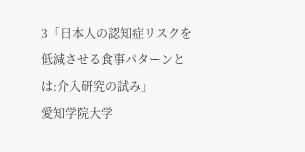3「日本人の認知症リスクを低減させる食事パターンとは:介入研究の試み」
愛知学院大学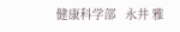健康科学部   永井 雅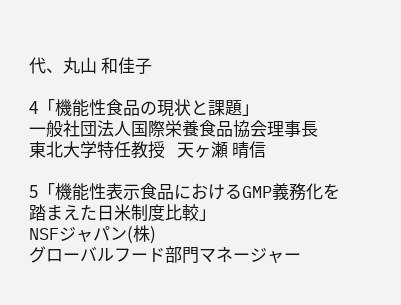代、丸山 和佳子

4「機能性食品の現状と課題」
一般社団法人国際栄養食品協会理事長
東北大学特任教授   天ヶ瀬 晴信

5「機能性表示食品におけるGMP義務化を踏まえた日米制度比較」
NSFジャパン(株)
グローバルフード部門マネージャー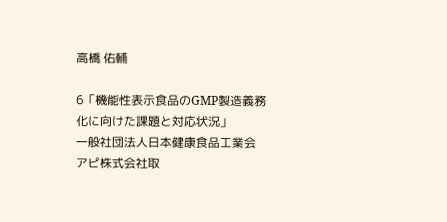高橋 佑輔

6「機能性表示食品のGMP製造義務化に向けた課題と対応状況」
一般社団法人日本健康食品工業会
アピ株式会社取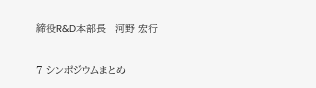締役R&D本部長   河野 宏行

7 シンポジウムまとめ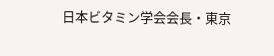日本ビタミン学会会長・東京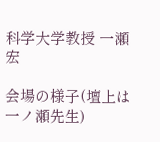科学大学教授 一瀬 宏

会場の様子(壇上は一ノ瀬先生)